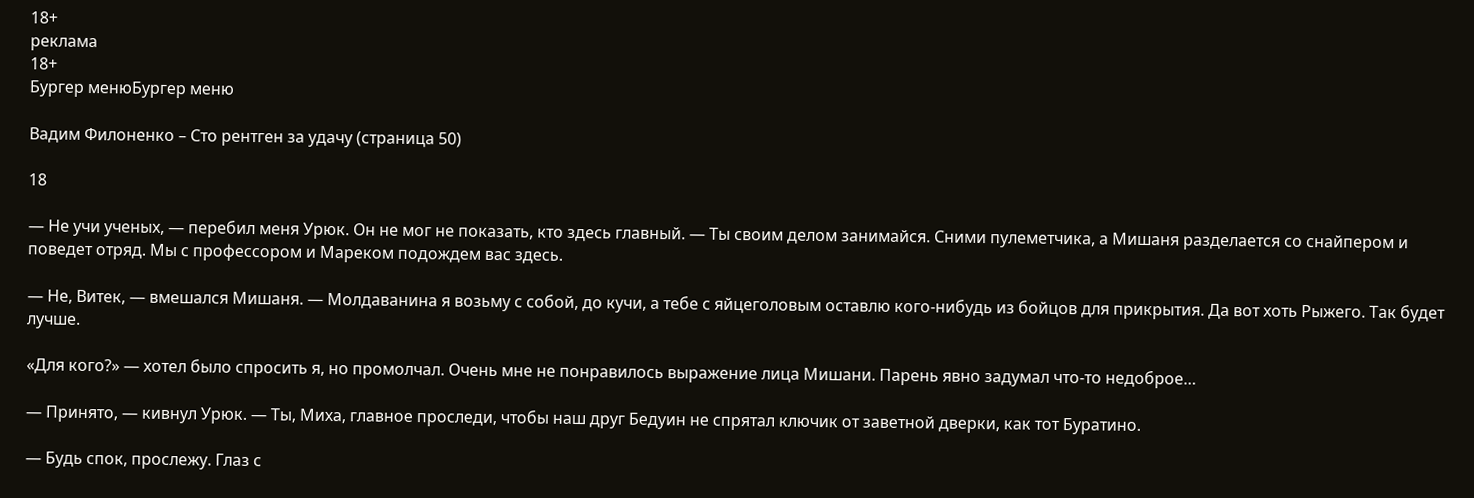18+
реклама
18+
Бургер менюБургер меню

Вадим Филоненко – Сто рентген за удачу (страница 50)

18

— Не учи ученых, — перебил меня Урюк. Он не мог не показать, кто здесь главный. — Ты своим делом занимайся. Сними пулеметчика, а Мишаня разделается со снайпером и поведет отряд. Мы с профессором и Мареком подождем вас здесь.

— Не, Витек, — вмешался Мишаня. — Молдаванина я возьму с собой, до кучи, а тебе с яйцеголовым оставлю кого-нибудь из бойцов для прикрытия. Да вот хоть Рыжего. Так будет лучше.

«Для кого?» — хотел было спросить я, но промолчал. Очень мне не понравилось выражение лица Мишани. Парень явно задумал что-то недоброе…

— Принято, — кивнул Урюк. — Ты, Миха, главное проследи, чтобы наш друг Бедуин не спрятал ключик от заветной дверки, как тот Буратино.

— Будь спок, прослежу. Глаз с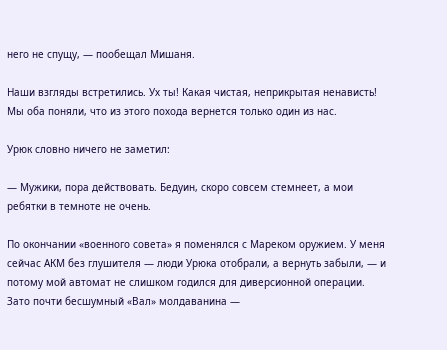него не спущу, — пообещал Мишаня.

Наши взгляды встретились. Ух ты! Какая чистая, неприкрытая ненависть! Мы оба поняли, что из этого похода вернется только один из нас.

Урюк словно ничего не заметил:

— Мужики, пора действовать. Бедуин, скоро совсем стемнеет, а мои ребятки в темноте не очень.

По окончании «военного совета» я поменялся с Мареком оружием. У меня сейчас АКМ без глушителя — люди Урюка отобрали, а вернуть забыли, — и потому мой автомат не слишком годился для диверсионной операции. Зато почти бесшумный «Вал» молдаванина —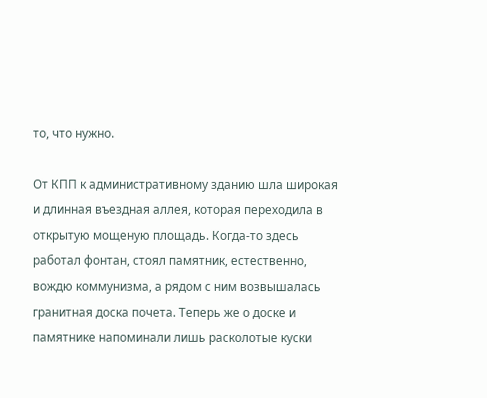то, что нужно.

От КПП к административному зданию шла широкая и длинная въездная аллея, которая переходила в открытую мощеную площадь. Когда-то здесь работал фонтан, стоял памятник, естественно, вождю коммунизма, а рядом с ним возвышалась гранитная доска почета. Теперь же о доске и памятнике напоминали лишь расколотые куски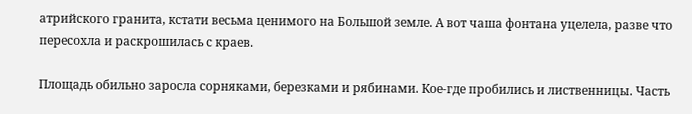атрийского гранита, кстати весьма ценимого на Большой земле. А вот чаша фонтана уцелела, разве что пересохла и раскрошилась с краев.

Площадь обильно заросла сорняками, березками и рябинами. Кое-где пробились и лиственницы. Часть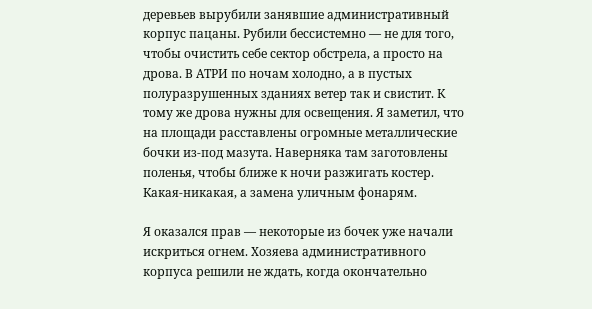деревьев вырубили занявшие административный корпус пацаны. Рубили бессистемно — не для того, чтобы очистить себе сектор обстрела, а просто на дрова. В АТРИ по ночам холодно, а в пустых полуразрушенных зданиях ветер так и свистит. К тому же дрова нужны для освещения. Я заметил, что на площади расставлены огромные металлические бочки из-под мазута. Наверняка там заготовлены поленья, чтобы ближе к ночи разжигать костер. Какая-никакая, а замена уличным фонарям.

Я оказался прав — некоторые из бочек уже начали искриться огнем. Хозяева административного корпуса решили не ждать, когда окончательно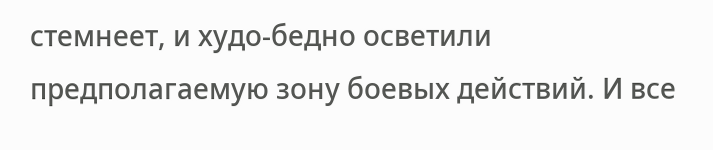стемнеет, и худо-бедно осветили предполагаемую зону боевых действий. И все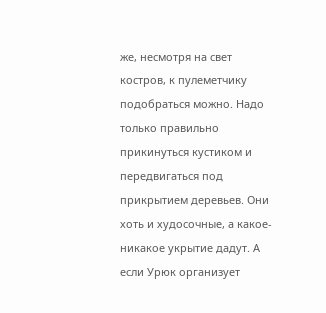же, несмотря на свет костров, к пулеметчику подобраться можно. Надо только правильно прикинуться кустиком и передвигаться под прикрытием деревьев. Они хоть и худосочные, а какое-никакое укрытие дадут. А если Урюк организует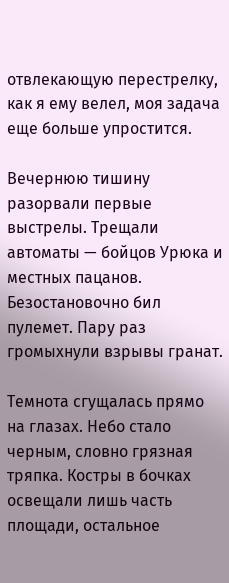отвлекающую перестрелку, как я ему велел, моя задача еще больше упростится.

Вечернюю тишину разорвали первые выстрелы. Трещали автоматы — бойцов Урюка и местных пацанов. Безостановочно бил пулемет. Пару раз громыхнули взрывы гранат.

Темнота сгущалась прямо на глазах. Небо стало черным, словно грязная тряпка. Костры в бочках освещали лишь часть площади, остальное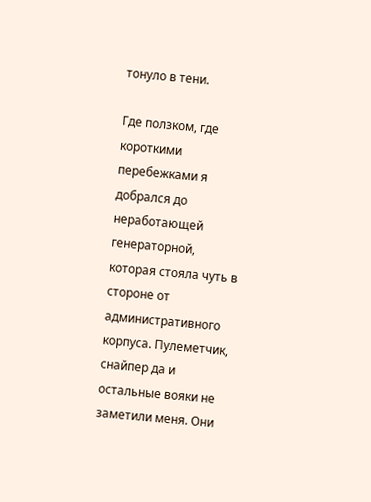тонуло в тени.

Где ползком, где короткими перебежками я добрался до неработающей генераторной, которая стояла чуть в стороне от административного корпуса. Пулеметчик, снайпер да и остальные вояки не заметили меня. Они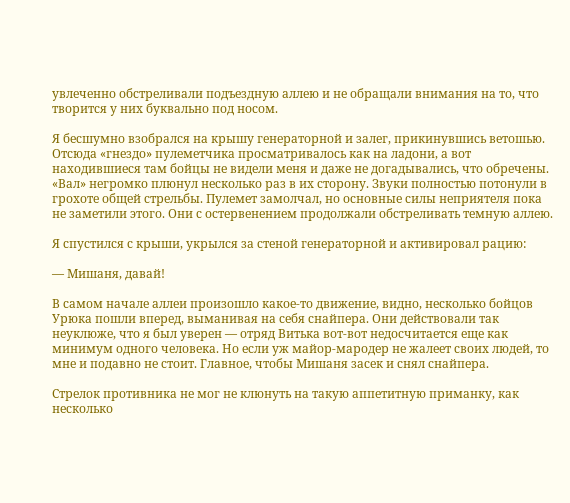увлеченно обстреливали подъездную аллею и не обращали внимания на то, что творится у них буквально под носом.

Я бесшумно взобрался на крышу генераторной и залег, прикинувшись ветошью. Отсюда «гнездо» пулеметчика просматривалось как на ладони, а вот находившиеся там бойцы не видели меня и даже не догадывались, что обречены. «Вал» негромко плюнул несколько раз в их сторону. Звуки полностью потонули в грохоте общей стрельбы. Пулемет замолчал, но основные силы неприятеля пока не заметили этого. Они с остервенением продолжали обстреливать темную аллею.

Я спустился с крыши, укрылся за стеной генераторной и активировал рацию:

— Мишаня, давай!

В самом начале аллеи произошло какое-то движение, видно, несколько бойцов Урюка пошли вперед, выманивая на себя снайпера. Они действовали так неуклюже, что я был уверен — отряд Витька вот-вот недосчитается еще как минимум одного человека. Но если уж майор-мародер не жалеет своих людей, то мне и подавно не стоит. Главное, чтобы Мишаня засек и снял снайпера.

Стрелок противника не мог не клюнуть на такую аппетитную приманку, как несколько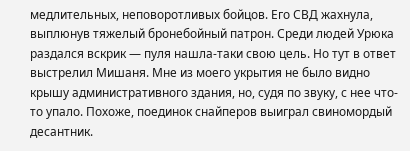медлительных, неповоротливых бойцов. Его СВД жахнула, выплюнув тяжелый бронебойный патрон. Среди людей Урюка раздался вскрик — пуля нашла-таки свою цель. Но тут в ответ выстрелил Мишаня. Мне из моего укрытия не было видно крышу административного здания, но, судя по звуку, с нее что-то упало. Похоже, поединок снайперов выиграл свиномордый десантник.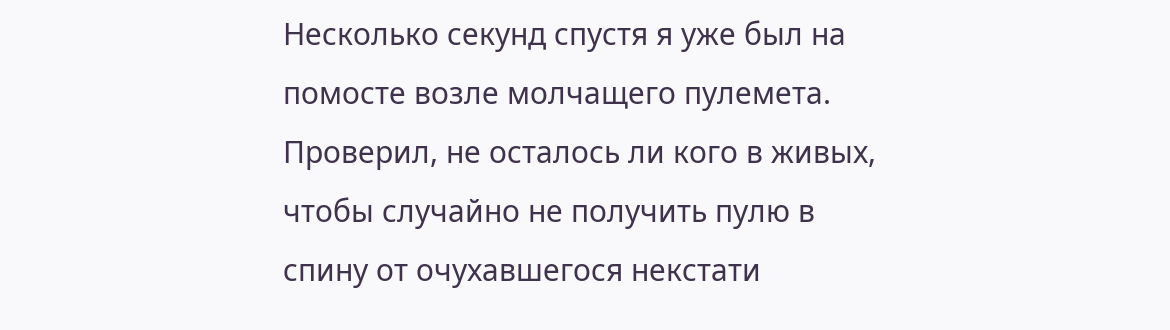Несколько секунд спустя я уже был на помосте возле молчащего пулемета. Проверил, не осталось ли кого в живых, чтобы случайно не получить пулю в спину от очухавшегося некстати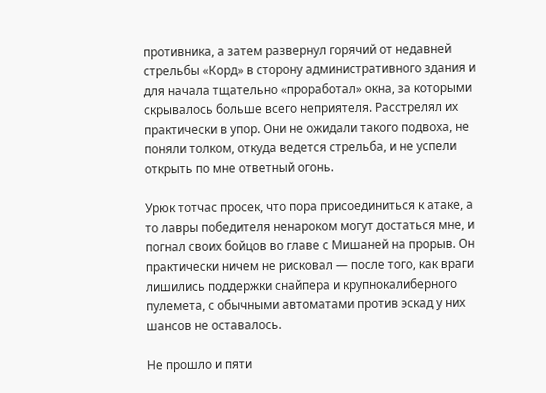противника, а затем развернул горячий от недавней стрельбы «Корд» в сторону административного здания и для начала тщательно «проработал» окна, за которыми скрывалось больше всего неприятеля. Расстрелял их практически в упор. Они не ожидали такого подвоха, не поняли толком, откуда ведется стрельба, и не успели открыть по мне ответный огонь.

Урюк тотчас просек, что пора присоединиться к атаке, а то лавры победителя ненароком могут достаться мне, и погнал своих бойцов во главе с Мишаней на прорыв. Он практически ничем не рисковал — после того, как враги лишились поддержки снайпера и крупнокалиберного пулемета, с обычными автоматами против эскад у них шансов не оставалось.

Не прошло и пяти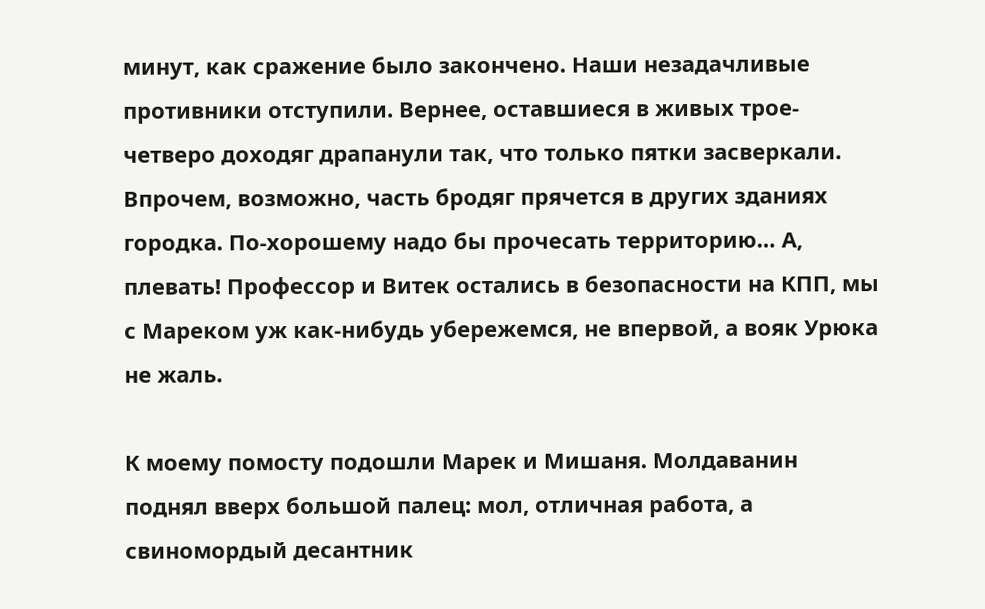минут, как сражение было закончено. Наши незадачливые противники отступили. Вернее, оставшиеся в живых трое-четверо доходяг драпанули так, что только пятки засверкали. Впрочем, возможно, часть бродяг прячется в других зданиях городка. По-хорошему надо бы прочесать территорию… А, плевать! Профессор и Витек остались в безопасности на КПП, мы с Мареком уж как-нибудь убережемся, не впервой, а вояк Урюка не жаль.

К моему помосту подошли Марек и Мишаня. Молдаванин поднял вверх большой палец: мол, отличная работа, а свиномордый десантник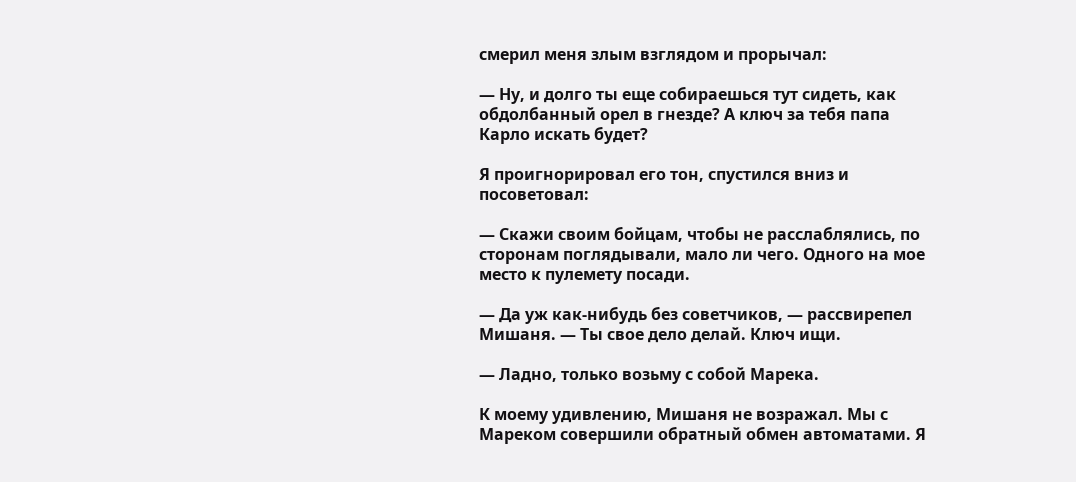смерил меня злым взглядом и прорычал:

— Ну, и долго ты еще собираешься тут сидеть, как обдолбанный орел в гнезде? А ключ за тебя папа Карло искать будет?

Я проигнорировал его тон, спустился вниз и посоветовал:

— Скажи своим бойцам, чтобы не расслаблялись, по сторонам поглядывали, мало ли чего. Одного на мое место к пулемету посади.

— Да уж как-нибудь без советчиков, — рассвирепел Мишаня. — Ты свое дело делай. Ключ ищи.

— Ладно, только возьму с собой Марека.

К моему удивлению, Мишаня не возражал. Мы с Мареком совершили обратный обмен автоматами. Я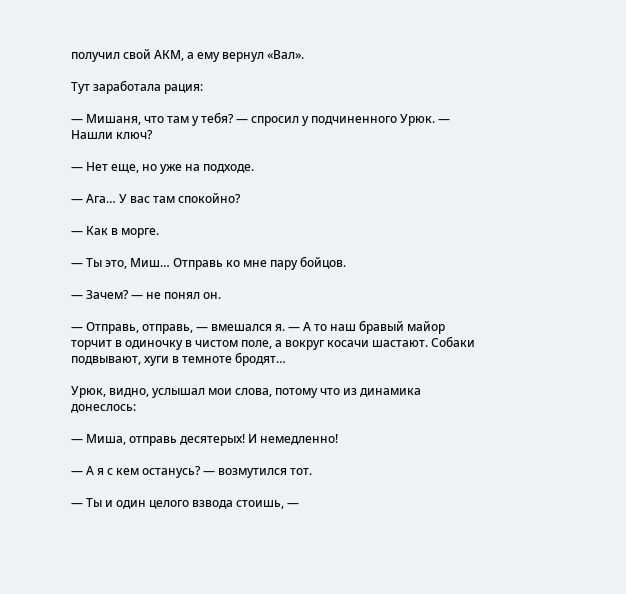получил свой АКМ, а ему вернул «Вал».

Тут заработала рация:

— Мишаня, что там у тебя? — спросил у подчиненного Урюк. — Нашли ключ?

— Нет еще, но уже на подходе.

— Ага… У вас там спокойно?

— Как в морге.

— Ты это, Миш… Отправь ко мне пару бойцов.

— Зачем? — не понял он.

— Отправь, отправь, — вмешался я. — А то наш бравый майор торчит в одиночку в чистом поле, а вокруг косачи шастают. Собаки подвывают, хуги в темноте бродят…

Урюк, видно, услышал мои слова, потому что из динамика донеслось:

— Миша, отправь десятерых! И немедленно!

— А я с кем останусь? — возмутился тот.

— Ты и один целого взвода стоишь, —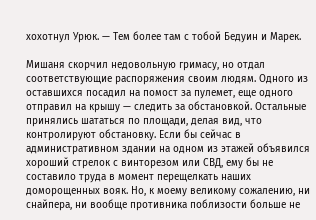хохотнул Урюк. — Тем более там с тобой Бедуин и Марек.

Мишаня скорчил недовольную гримасу, но отдал соответствующие распоряжения своим людям. Одного из оставшихся посадил на помост за пулемет, еще одного отправил на крышу — следить за обстановкой. Остальные принялись шататься по площади, делая вид, что контролируют обстановку. Если бы сейчас в административном здании на одном из этажей объявился хороший стрелок с винторезом или СВД, ему бы не составило труда в момент перещелкать наших доморощенных вояк. Но, к моему великому сожалению, ни снайпера, ни вообще противника поблизости больше не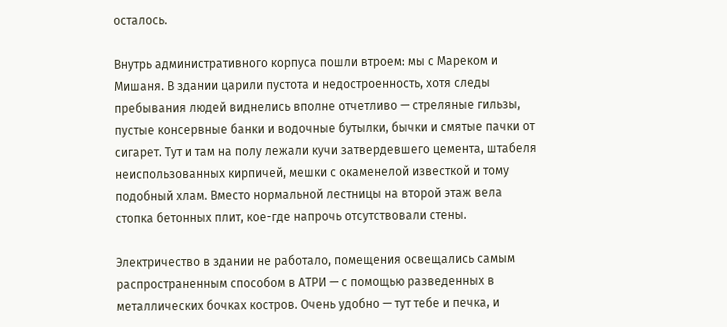осталось.

Внутрь административного корпуса пошли втроем: мы с Мареком и Мишаня. В здании царили пустота и недостроенность, хотя следы пребывания людей виднелись вполне отчетливо — стреляные гильзы, пустые консервные банки и водочные бутылки, бычки и смятые пачки от сигарет. Тут и там на полу лежали кучи затвердевшего цемента, штабеля неиспользованных кирпичей, мешки с окаменелой известкой и тому подобный хлам. Вместо нормальной лестницы на второй этаж вела стопка бетонных плит, кое-где напрочь отсутствовали стены.

Электричество в здании не работало, помещения освещались самым распространенным способом в АТРИ — с помощью разведенных в металлических бочках костров. Очень удобно — тут тебе и печка, и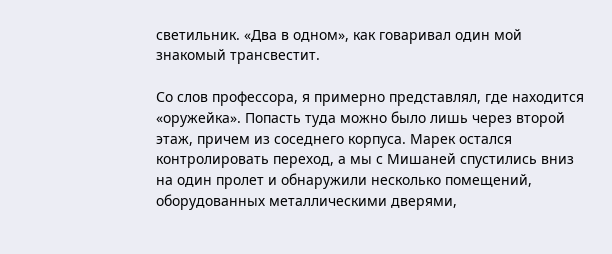светильник. «Два в одном», как говаривал один мой знакомый трансвестит.

Со слов профессора, я примерно представлял, где находится «оружейка». Попасть туда можно было лишь через второй этаж, причем из соседнего корпуса. Марек остался контролировать переход, а мы с Мишаней спустились вниз на один пролет и обнаружили несколько помещений, оборудованных металлическими дверями,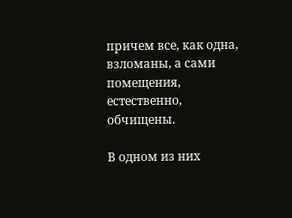причем все, как одна, взломаны, а сами помещения, естественно, обчищены.

В одном из них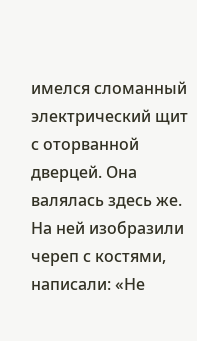имелся сломанный электрический щит с оторванной дверцей. Она валялась здесь же. На ней изобразили череп с костями, написали: «Не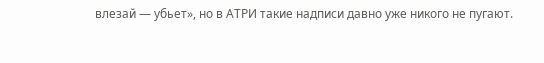влезай — убьет», но в АТРИ такие надписи давно уже никого не пугают.